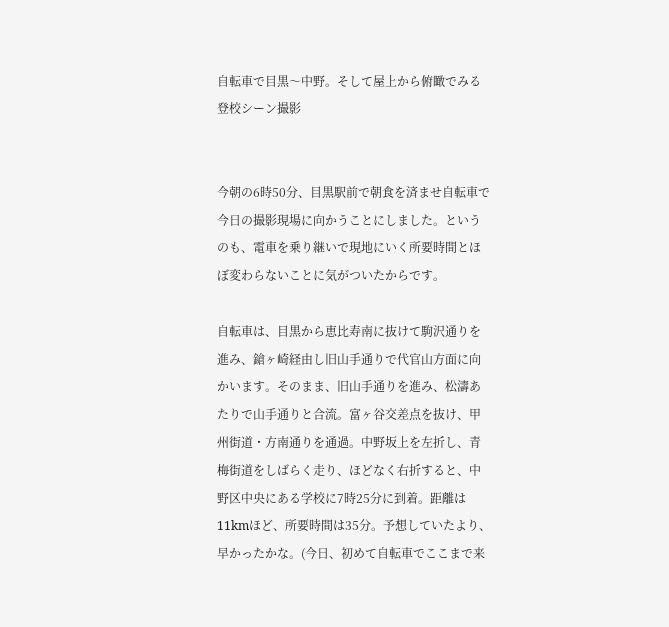自転車で目黒〜中野。そして屋上から俯瞰でみる登校シーン撮影


今朝の6時50分、目黒駅前で朝食を済ませ自転車で今日の撮影現場に向かうことにしました。というのも、電車を乗り継いで現地にいく所要時間とほぼ変わらないことに気がついたからです。

自転車は、目黒から恵比寿南に抜けて駒沢通りを進み、鎗ヶ崎経由し旧山手通りで代官山方面に向かいます。そのまま、旧山手通りを進み、松濤あたりで山手通りと合流。富ヶ谷交差点を抜け、甲州街道・方南通りを通過。中野坂上を左折し、青梅街道をしばらく走り、ほどなく右折すると、中野区中央にある学校に7時25分に到着。距離は11kmほど、所要時間は35分。予想していたより、早かったかな。(今日、初めて自転車でここまで来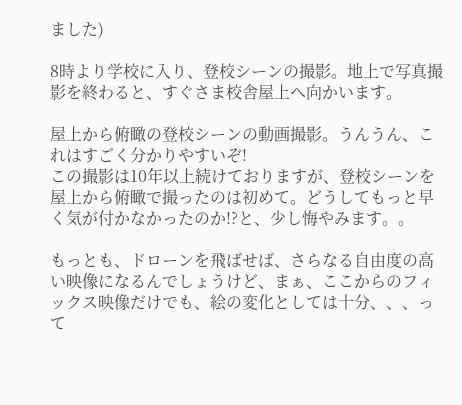ました)

8時より学校に入り、登校シーンの撮影。地上で写真撮影を終わると、すぐさま校舎屋上へ向かいます。

屋上から俯瞰の登校シーンの動画撮影。うんうん、これはすごく分かりやすいぞ!
この撮影は10年以上続けておりますが、登校シーンを屋上から俯瞰で撮ったのは初めて。どうしてもっと早く気が付かなかったのか!?と、少し悔やみます。。

もっとも、ドローンを飛ばせば、さらなる自由度の高い映像になるんでしょうけど、まぁ、ここからのフィックス映像だけでも、絵の変化としては十分、、、って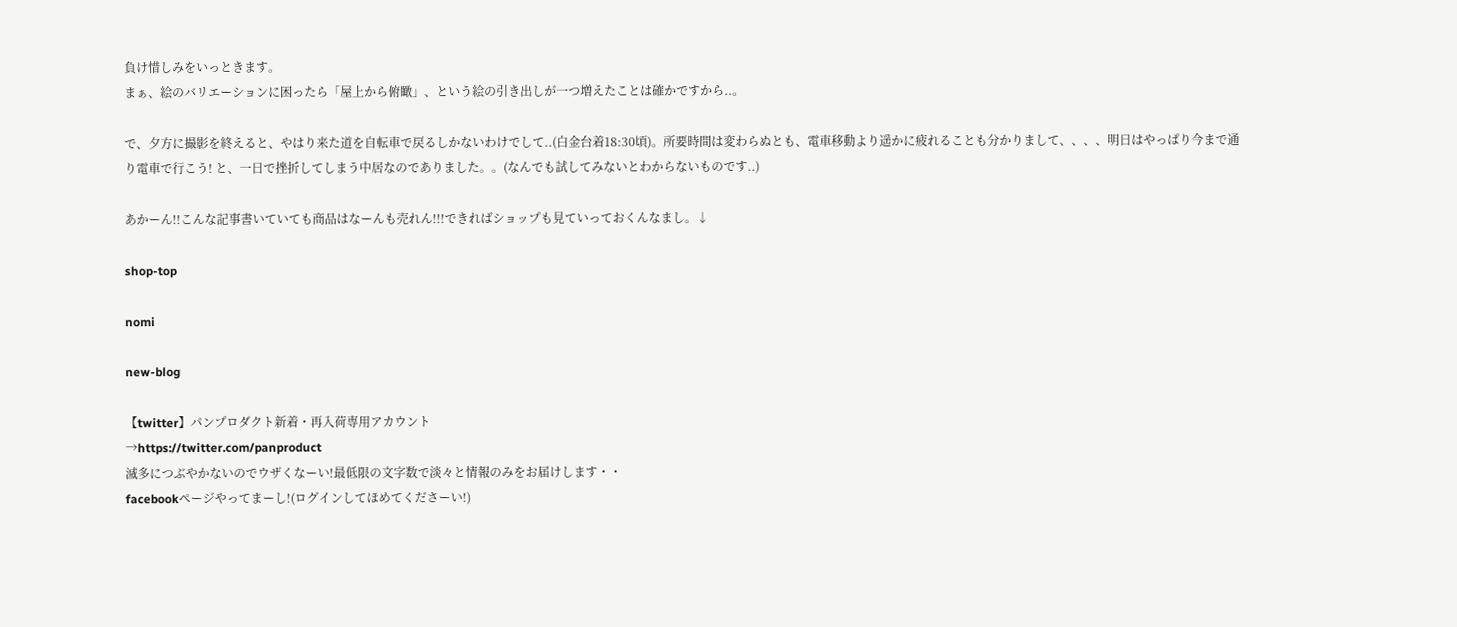負け惜しみをいっときます。
まぁ、絵のバリエーションに困ったら「屋上から俯瞰」、という絵の引き出しが一つ増えたことは確かですから..。

で、夕方に撮影を終えると、やはり来た道を自転車で戻るしかないわけでして..(白金台着18:30頃)。所要時間は変わらぬとも、電車移動より遥かに疲れることも分かりまして、、、、明日はやっぱり今まで通り電車で行こう! と、一日で挫折してしまう中居なのでありました。。(なんでも試してみないとわからないものです..)

あかーん!!こんな記事書いていても商品はなーんも売れん!!!できればショップも見ていっておくんなまし。↓

shop-top

nomi

new-blog

【twitter】パンプロダクト新着・再入荷専用アカウント
→https://twitter.com/panproduct
滅多につぶやかないのでウザくなーい!最低限の文字数で淡々と情報のみをお届けします・・
facebookページやってまーし!(ログインしてほめてくださーい!)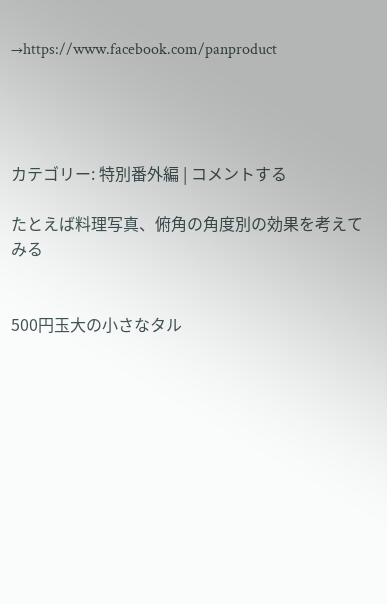→https://www.facebook.com/panproduct




カテゴリー: 特別番外編 | コメントする

たとえば料理写真、俯角の角度別の効果を考えてみる


500円玉大の小さなタル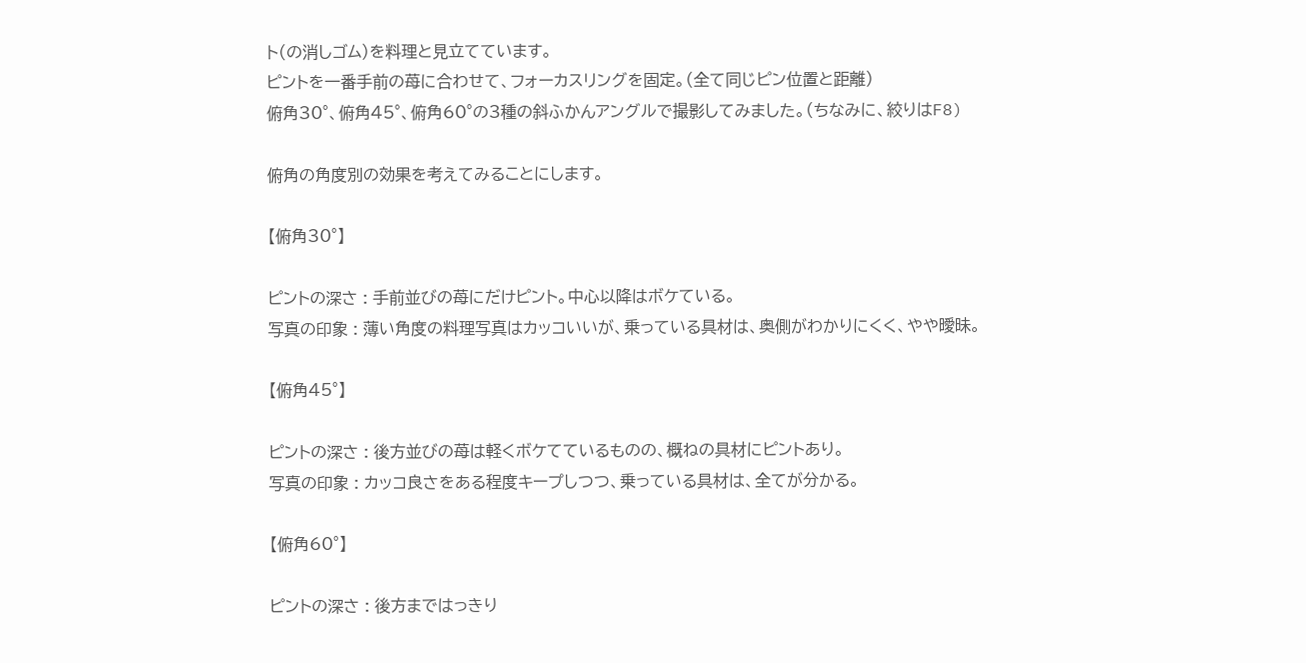ト(の消しゴム)を料理と見立てています。
ピントを一番手前の苺に合わせて、フォーカスリングを固定。(全て同じピン位置と距離)
俯角30°、俯角45°、俯角60°の3種の斜ふかんアングルで撮影してみました。(ちなみに、絞りはF8)

俯角の角度別の効果を考えてみることにします。

【俯角30°】

ピントの深さ : 手前並びの苺にだけピント。中心以降はボケている。
写真の印象 : 薄い角度の料理写真はカッコいいが、乗っている具材は、奥側がわかりにくく、やや曖昧。

【俯角45°】

ピントの深さ : 後方並びの苺は軽くボケてているものの、概ねの具材にピントあり。
写真の印象 : カッコ良さをある程度キープしつつ、乗っている具材は、全てが分かる。

【俯角60°】

ピントの深さ : 後方まではっきり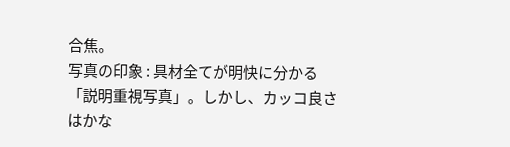合焦。
写真の印象 : 具材全てが明快に分かる「説明重視写真」。しかし、カッコ良さはかな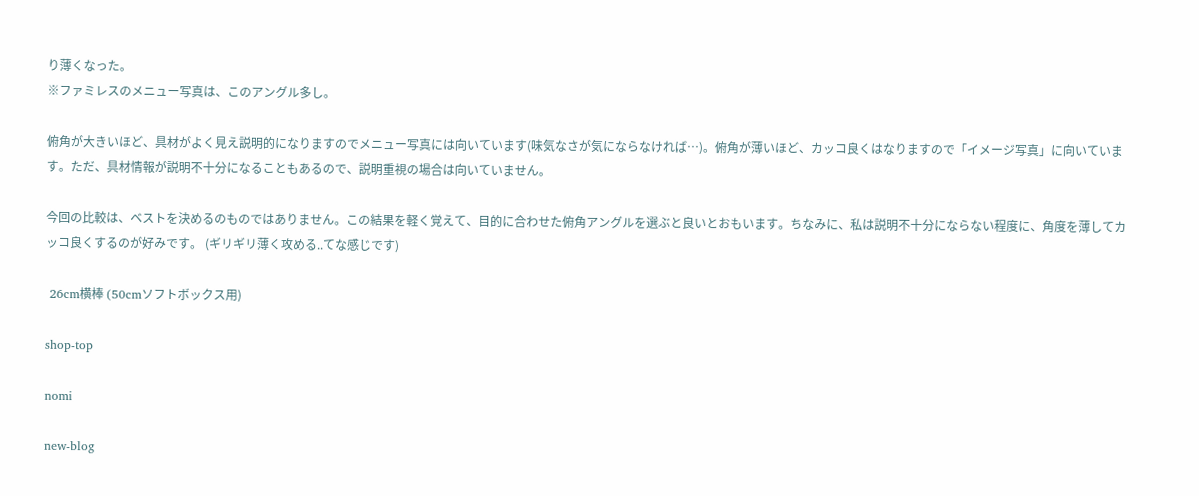り薄くなった。
※ファミレスのメニュー写真は、このアングル多し。

俯角が大きいほど、具材がよく見え説明的になりますのでメニュー写真には向いています(味気なさが気にならなければ…)。俯角が薄いほど、カッコ良くはなりますので「イメージ写真」に向いています。ただ、具材情報が説明不十分になることもあるので、説明重視の場合は向いていません。

今回の比較は、ベストを決めるのものではありません。この結果を軽く覚えて、目的に合わせた俯角アングルを選ぶと良いとおもいます。ちなみに、私は説明不十分にならない程度に、角度を薄してカッコ良くするのが好みです。 (ギリギリ薄く攻める..てな感じです)

 26cm横棒 (50cmソフトボックス用)

shop-top

nomi

new-blog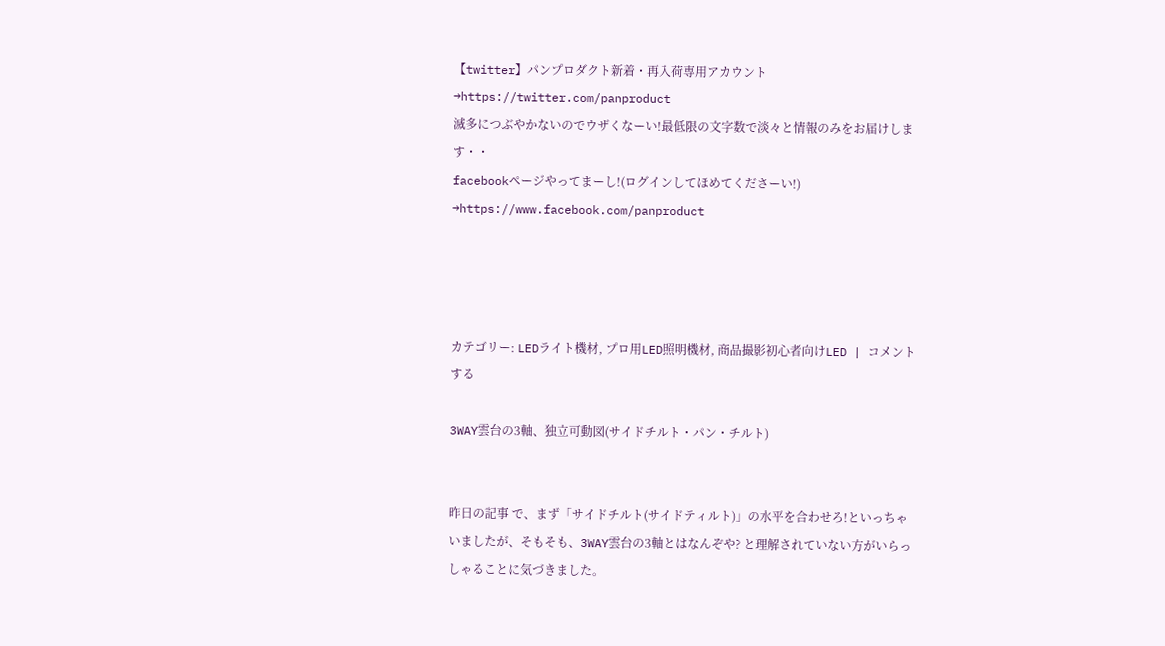【twitter】パンプロダクト新着・再入荷専用アカウント
→https://twitter.com/panproduct
滅多につぶやかないのでウザくなーい!最低限の文字数で淡々と情報のみをお届けします・・
facebookページやってまーし!(ログインしてほめてくださーい!)
→https://www.facebook.com/panproduct




カテゴリー: LEDライト機材, プロ用LED照明機材, 商品撮影初心者向けLED | コメントする

3WAY雲台の3軸、独立可動図(サイドチルト・パン・チルト)


昨日の記事 で、まず「サイドチルト(サイドティルト)」の水平を合わせろ!といっちゃいましたが、そもそも、3WAY雲台の3軸とはなんぞや? と理解されていない方がいらっしゃることに気づきました。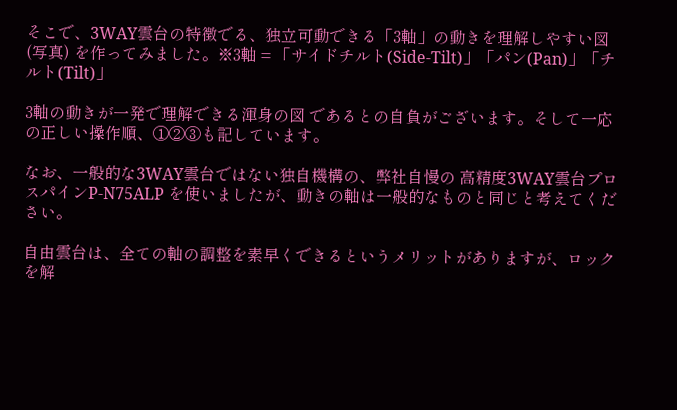そこで、3WAY雲台の特徴でる、独立可動できる「3軸」の動きを理解しやすい図(写真) を作ってみました。※3軸 = 「サイドチルト(Side-Tilt)」「パン(Pan)」「チルト(Tilt)」

3軸の動きが一発で理解できる渾身の図 であるとの自負がございます。そして一応の正しい操作順、①②③も記しています。

なお、一般的な3WAY雲台ではない独自機構の、弊社自慢の 高精度3WAY雲台プロスパインP-N75ALP を使いましたが、動きの軸は一般的なものと同じと考えてください。

自由雲台は、全ての軸の調整を素早くできるというメリットがありますが、ロックを解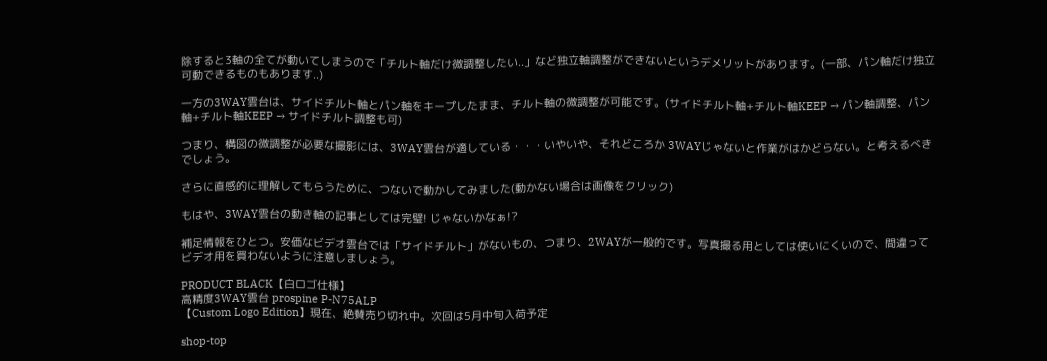除すると3軸の全てが動いてしまうので「チルト軸だけ微調整したい..」など独立軸調整ができないというデメリットがあります。(一部、パン軸だけ独立可動できるものもあります..)

一方の3WAY雲台は、サイドチルト軸とパン軸をキープしたまま、チルト軸の微調整が可能です。(サイドチルト軸+チルト軸KEEP → パン軸調整、パン軸+チルト軸KEEP → サイドチルト調整も可)

つまり、構図の微調整が必要な撮影には、3WAY雲台が適している・・・いやいや、それどころか 3WAYじゃないと作業がはかどらない。と考えるべきでしょう。

さらに直感的に理解してもらうために、つないで動かしてみました(動かない場合は画像をクリック)

もはや、3WAY雲台の動き軸の記事としては完璧! じゃないかなぁ!?

補足情報をひとつ。安価なビデオ雲台では「サイドチルト」がないもの、つまり、2WAYが一般的です。写真撮る用としては使いにくいので、間違ってビデオ用を買わないように注意しましょう。

PRODUCT BLACK【白ロゴ仕様】
高精度3WAY雲台 prospine P-N75ALP
【Custom Logo Edition】現在、絶賛売り切れ中。次回は5月中旬入荷予定

shop-top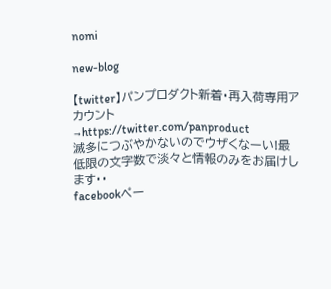nomi

new-blog

【twitter】パンプロダクト新着・再入荷専用アカウント
→https://twitter.com/panproduct
滅多につぶやかないのでウザくなーい!最低限の文字数で淡々と情報のみをお届けします・・
facebookペー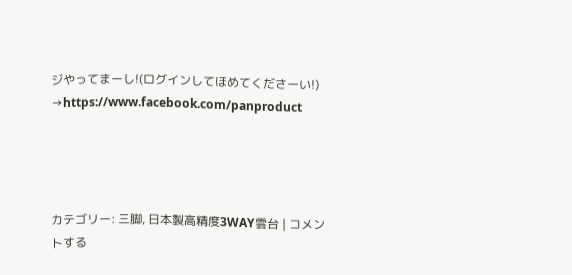ジやってまーし!(ログインしてほめてくださーい!)
→https://www.facebook.com/panproduct




カテゴリー: 三脚, 日本製高精度3WAY雲台 | コメントする